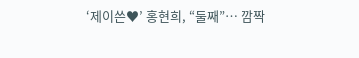‘제이쓴♥’ 홍현희, “둘째”… 깜짝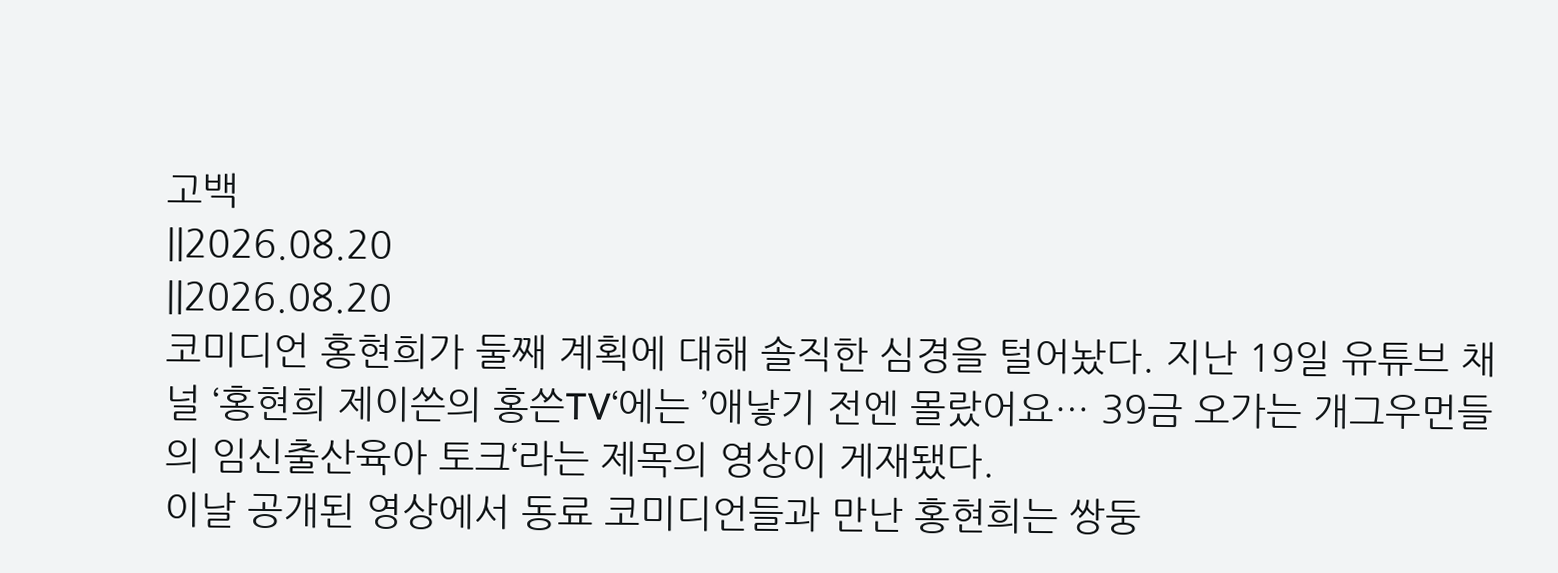고백
||2026.08.20
||2026.08.20
코미디언 홍현희가 둘째 계획에 대해 솔직한 심경을 털어놨다. 지난 19일 유튜브 채널 ‘홍현희 제이쓴의 홍쓴TV‘에는 ’애낳기 전엔 몰랐어요… 39금 오가는 개그우먼들의 임신출산육아 토크‘라는 제목의 영상이 게재됐다.
이날 공개된 영상에서 동료 코미디언들과 만난 홍현희는 쌍둥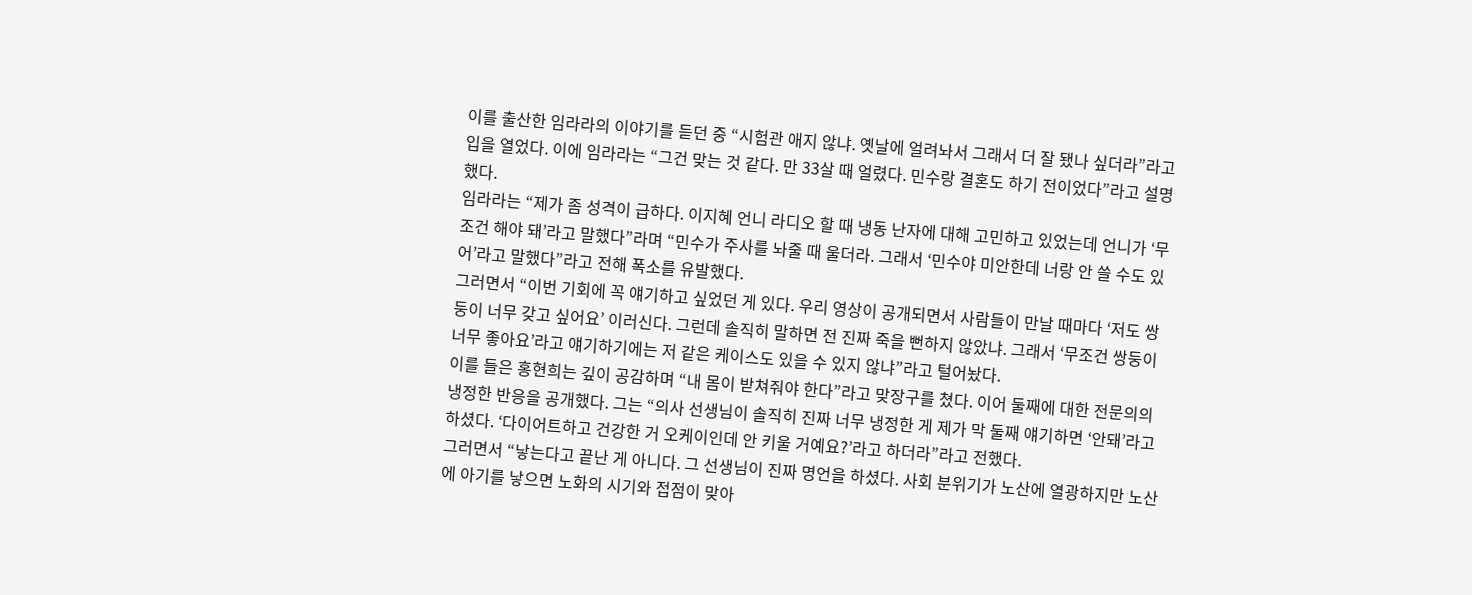이를 출산한 임라라의 이야기를 듣던 중 “시험관 애지 않냐. 옛날에 얼려놔서 그래서 더 잘 됐나 싶더라”라고 입을 열었다. 이에 임라라는 “그건 맞는 것 같다. 만 33살 때 얼렸다. 민수랑 결혼도 하기 전이었다”라고 설명했다.
임라라는 “제가 좀 성격이 급하다. 이지혜 언니 라디오 할 때 냉동 난자에 대해 고민하고 있었는데 언니가 ‘무조건 해야 돼’라고 말했다”라며 “민수가 주사를 놔줄 때 울더라. 그래서 ‘민수야 미안한데 너랑 안 쓸 수도 있어’라고 말했다”라고 전해 폭소를 유발했다.
그러면서 “이번 기회에 꼭 얘기하고 싶었던 게 있다. 우리 영상이 공개되면서 사람들이 만날 때마다 ‘저도 쌍둥이 너무 갖고 싶어요’ 이러신다. 그런데 솔직히 말하면 전 진짜 죽을 뻔하지 않았냐. 그래서 ‘무조건 쌍둥이 너무 좋아요’라고 얘기하기에는 저 같은 케이스도 있을 수 있지 않냐”라고 털어놨다.
이를 들은 홍현희는 깊이 공감하며 “내 몸이 받쳐줘야 한다”라고 맞장구를 쳤다. 이어 둘째에 대한 전문의의 냉정한 반응을 공개했다. 그는 “의사 선생님이 솔직히 진짜 너무 냉정한 게 제가 막 둘째 얘기하면 ‘안돼’라고 하셨다. ‘다이어트하고 건강한 거 오케이인데 안 키울 거예요?’라고 하더라”라고 전했다.
그러면서 “낳는다고 끝난 게 아니다. 그 선생님이 진짜 명언을 하셨다. 사회 분위기가 노산에 열광하지만 노산에 아기를 낳으면 노화의 시기와 접점이 맞아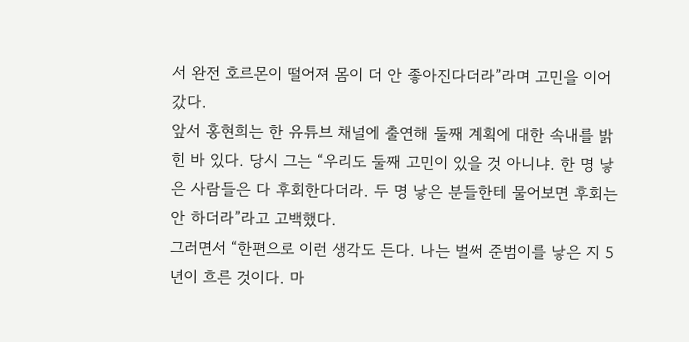서 완전 호르몬이 떨어져 몸이 더 안 좋아진다더라”라며 고민을 이어갔다.
앞서 홍현희는 한 유튜브 채널에 출연해 둘째 계획에 대한 속내를 밝힌 바 있다. 당시 그는 “우리도 둘째 고민이 있을 것 아니냐. 한 명 낳은 사람들은 다 후회한다더라. 두 명 낳은 분들한테 물어보면 후회는 안 하더라”라고 고백했다.
그러면서 “한편으로 이런 생각도 든다. 나는 벌써 준범이를 낳은 지 5년이 흐른 것이다. 마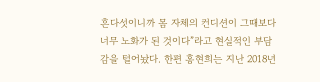흔다섯이니까 몸 자체의 컨디션이 그때보다 너무 노화가 된 것이다”라고 현실적인 부담감을 털어놨다. 한편 홍현희는 지난 2018년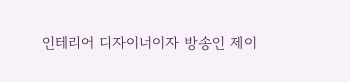인테리어 디자이너이자 방송인 제이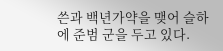쓴과 백년가약을 맺어 슬하에 준범 군을 두고 있다.